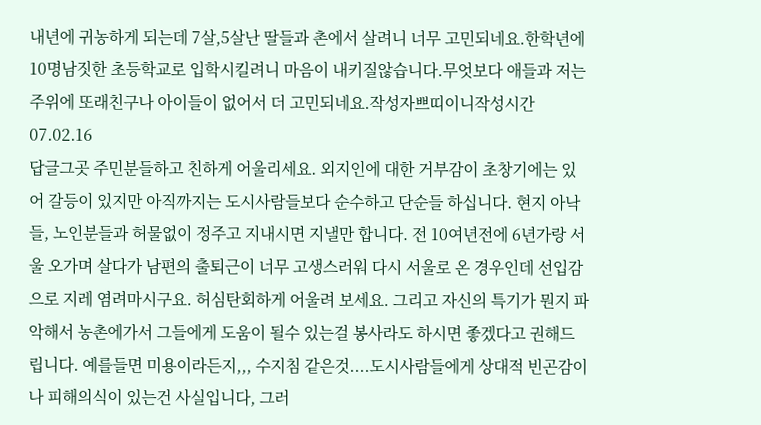내년에 귀농하게 되는데 7살,5살난 딸들과 촌에서 살려니 너무 고민되네요.한학년에10명남짓한 초등학교로 입학시킬려니 마음이 내키질않습니다.무엇보다 애들과 저는 주위에 또래친구나 아이들이 없어서 더 고민되네요.작성자쁘띠이니작성시간07.02.16
답글그곳 주민분들하고 친하게 어울리세요. 외지인에 대한 거부감이 초창기에는 있어 갈등이 있지만 아직까지는 도시사람들보다 순수하고 단순들 하십니다. 현지 아낙들, 노인분들과 허물없이 정주고 지내시면 지낼만 합니다. 전 10여년전에 6년가랑 서울 오가며 살다가 남편의 출퇴근이 너무 고생스러워 다시 서울로 온 경우인데 선입감으로 지레 염려마시구요. 허심탄회하게 어울려 보세요. 그리고 자신의 특기가 뭔지 파악해서 농촌에가서 그들에게 도움이 될수 있는걸 봉사라도 하시면 좋겠다고 권해드립니다. 예를들면 미용이라든지,,, 수지침 같은것....도시사람들에게 상대적 빈곤감이나 피해의식이 있는건 사실입니다, 그러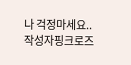나 걱정마세요..작성자핑크로즈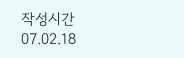작성시간07.02.18